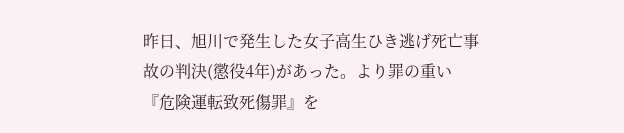昨日、旭川で発生した女子高生ひき逃げ死亡事故の判決(懲役4年)があった。より罪の重い『危険運転致死傷罪』を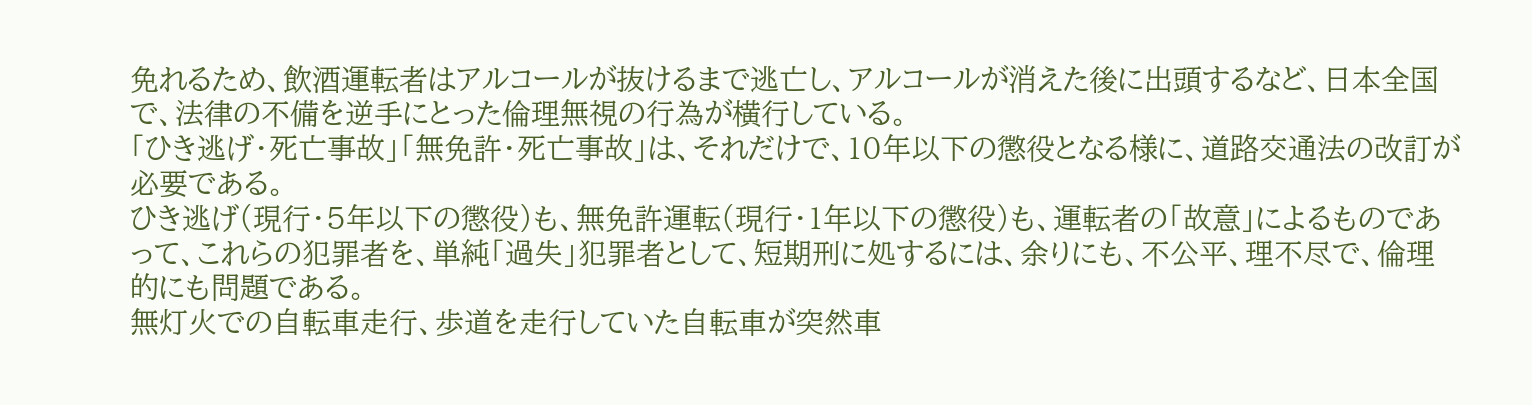免れるため、飲酒運転者はアルコールが抜けるまで逃亡し、アルコールが消えた後に出頭するなど、日本全国で、法律の不備を逆手にとった倫理無視の行為が横行している。
「ひき逃げ・死亡事故」「無免許・死亡事故」は、それだけで、10年以下の懲役となる様に、道路交通法の改訂が必要である。
ひき逃げ(現行・5年以下の懲役)も、無免許運転(現行・1年以下の懲役)も、運転者の「故意」によるものであって、これらの犯罪者を、単純「過失」犯罪者として、短期刑に処するには、余りにも、不公平、理不尽で、倫理的にも問題である。
無灯火での自転車走行、歩道を走行していた自転車が突然車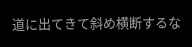道に出てきて斜め横断するな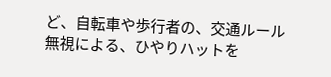ど、自転車や歩行者の、交通ルール無視による、ひやりハットを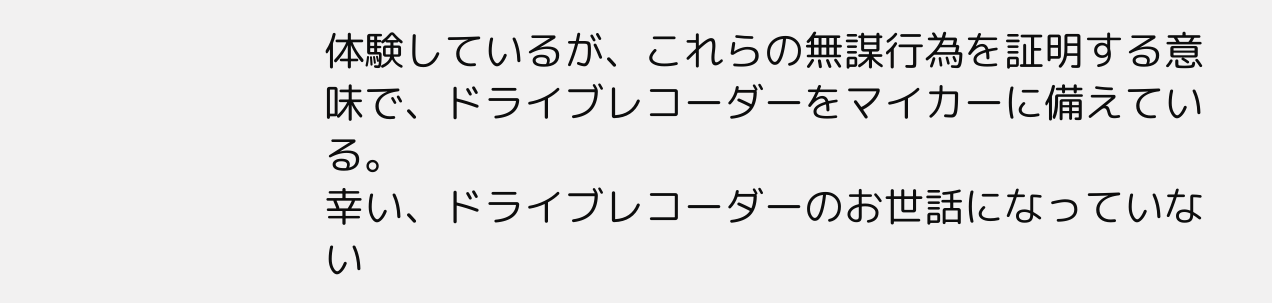体験しているが、これらの無謀行為を証明する意味で、ドライブレコーダーをマイカーに備えている。
幸い、ドライブレコーダーのお世話になっていない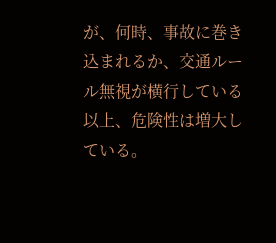が、何時、事故に巻き込まれるか、交通ルール無視が横行している以上、危険性は増大している。